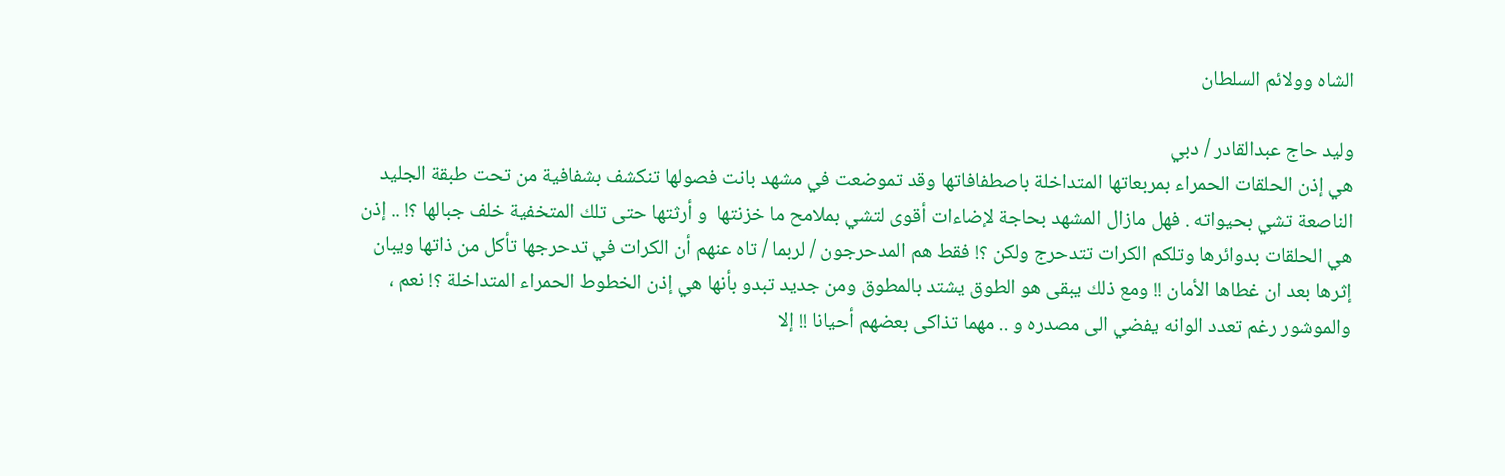الشاه وولائم السلطان

وليد حاج عبدالقادر / دبي
هي إذن الحلقات الحمراء بمربعاتها المتداخلة باصطفافاتها وقد تموضعت في مشهد بانت فصولها تنكشف بشفافية من تحت طبقة الجليد الناصعة تشي بحيواته . فهل مازال المشهد بحاجة لإضاءات أقوى لتشي بملامح ما خزنتها  و أرثتها حتى تلك المتخفية خلف جبالها ؟! .. إذن هي الحلقات بدوائرها وتلكم الكرات تتدحرج ولكن ؟! فقط هم المدحرجون / لربما / تاه عنهم أن الكرات في تدحرجها تأكل من ذاتها ويبان إثرها بعد ان غطاها الأمان !! ومع ذلك يبقى هو الطوق يشتد بالمطوق ومن جديد تبدو بأنها هي إذن الخطوط الحمراء المتداخلة ؟! نعم ، والموشور رغم تعدد الوانه يفضي الى مصدره و .. مهما تذاكى بعضهم أحيانا !! إلا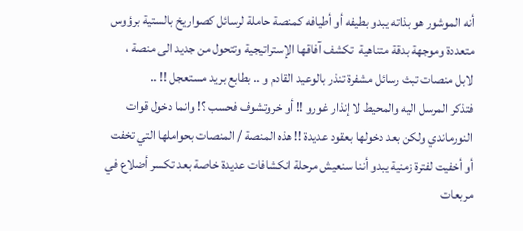أنه الموشور هو بذاته يبدو بطيفه أو أطيافه كمنصة حاملة لرسائل كصواريخ بالستية برؤوس متعددة وموجهة بدقة متناهية  تكشف آفاقها الإستراتيجية وتتحول من جديد الى منصة ، لابل منصات تبث رسائل مشفرة تنذر بالوعيد القادم و .. بطابع بريد مستعجل !! ..
فتذكر المرسل اليه والمحيط لا إنذار غورو !! أو خروتشوف فحسب ؟! وانما دخول قوات النورماندي ولكن بعد دخولها بعقود عديدة !! هذه المنصة / المنصات بحواملها التي تخفت أو أخفيت لفترة زمنية يبدو أننا سنعيش مرحلة انكشافات عديدة خاصة بعد تكسر أضلاع في مربعات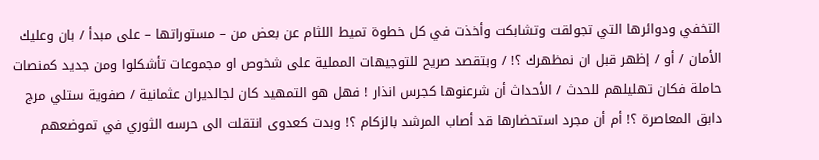التخفي ودوائرها التي تجولقت وتشابكت وأخذت في كل خطوة تميط اللثام عن بعض من – مستوراتها – على مبدأ / بان وعليك الأمان / أو / إظهر قبل ان نمظهرك ؟! / وبتقصد صريح للتوجيهات المملية على شخوص او مجموعات تأشكلوا ومن جديد كمنصات حاملة فكان تهليلهم للحدث / الأحداث أن شرعنوها كجرس انذار ! فهل هو التمهيد كان لجالديران عثمانية / صفوية ستلي مرج دابق المعاصرة ؟! أم أن مجرد استحضارها قد أصاب المرشد بالزكام ؟! وبدت كعدوى انتقلت الى حرسه الثوري في تموضعهم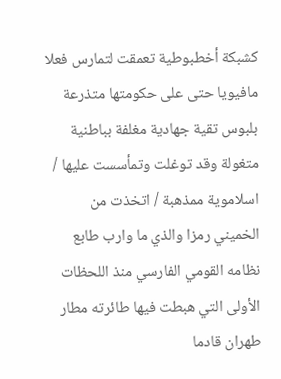كشبكة أخطبوطية تعمقت لتمارس فعلا مافيويا حتى على حكومتها متذرعة بلبوس تقية جهادية مغلفة بباطنية متغولة وقد توغلت وتمأسست عليها / اسلاموية ممذهبة / اتخذت من الخميني رمزا والذي ما وارب طابع نظامه القومي الفارسي منذ اللحظات الأولى التي هبطت فيها طائرته مطار طهران قادما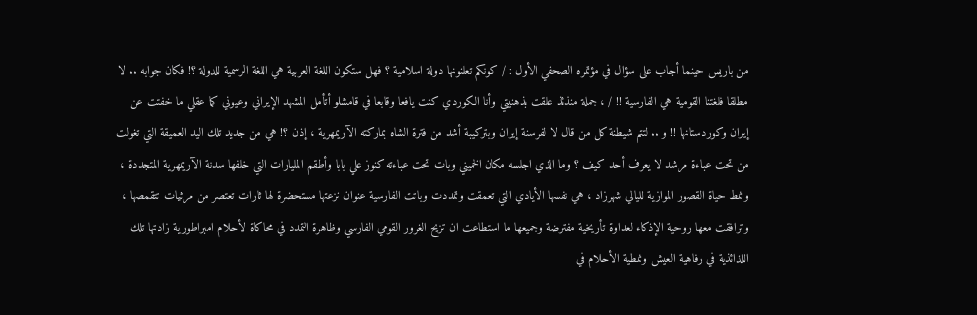من باريس حينما أجاب على سؤال في مؤتمره الصحفي الأول : / كونكم تعلنونها دولة اسلامية ؟ فهل ستكون اللغة العربية هي اللغة الرسمية للدولة ؟! فكان جوابه .. لا مطلقا فلغتنا القومية هي الفارسية !! / ، جملة منذئذ علقت بذهنيتي وأنا الكوردي كنت يافعا وقابعا في قامشلو أتأمل المشهد الإيراني وعيوني كما عقلي ما خفتت عن إيران وكوردستانها !! و .. لتتم شيطنة كل من قال لا لفرسنة إيران وبتركيبة أشد من فترة الشاه بماركته الآريمهرية ، إذن ؟! هي من جديد تلك اليد العميقة التي تغولت من تحت عباءة مرشد لا يعرف أحد كيف ؟ وما الذي اجلسه مكان الخميني وبات تحت عباءته كنوز علي بابا وأطقم المليارات التي خلفها سدنة الآريمهرية المتجددة ، ونمط حياة القصور الموازية لليالي شهرزاد ، هي نفسها الأيادي التي تعمقت وتمددت وباتت الفارسية عنوان نزعتها مستحضرة لها ثارات تعتصر من مرثيات تتقمصها ، وترافقت معها روحية الإذكاء لعداوة تأريخية مفترضة وجميعها ما استطاعت ان تزيح الغرور القومي الفارسي وظاهرة التمدد في محاكاة لأحلام امبراطورية زادتها تلك اللذائذية في رفاهية العيش ونمطية الأحلام في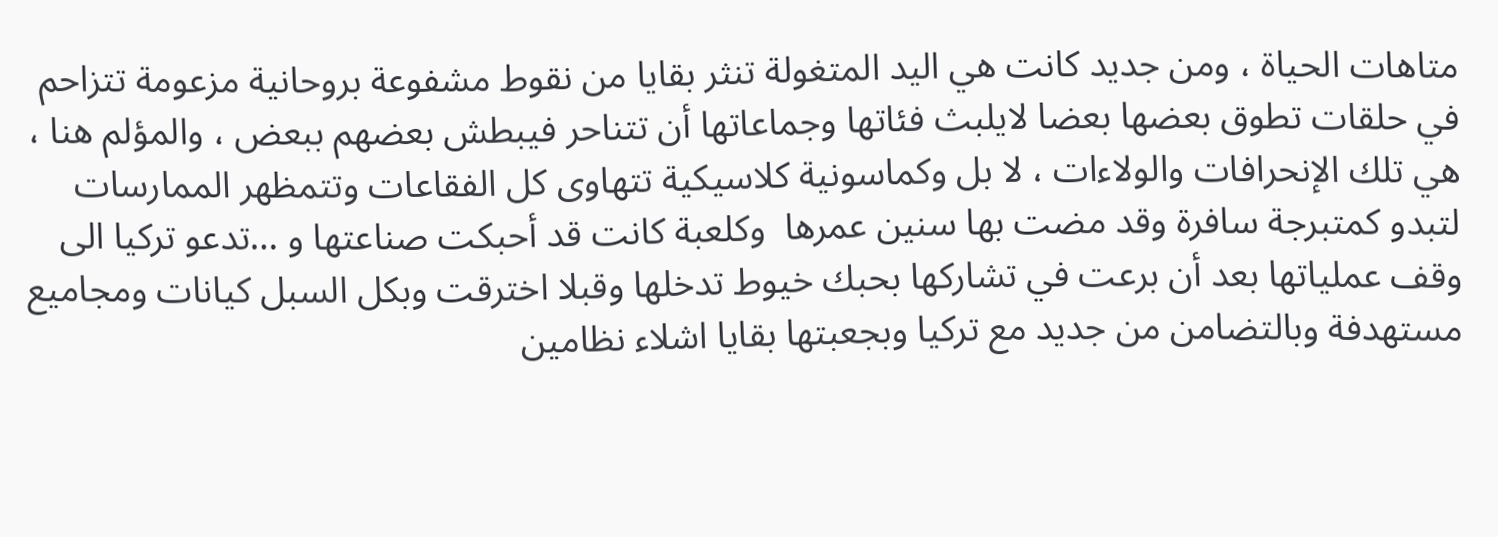متاهات الحياة ، ومن جديد كانت هي اليد المتغولة تنثر بقايا من نقوط مشفوعة بروحانية مزعومة تتزاحم في حلقات تطوق بعضها بعضا لايلبث فئاتها وجماعاتها أن تتناحر فيبطش بعضهم ببعض ، والمؤلم هنا ، هي تلك الإنحرافات والولاءات ، لا بل وكماسونية كلاسيكية تتهاوى كل الفقاعات وتتمظهر الممارسات لتبدو كمتبرجة سافرة وقد مضت بها سنين عمرها  وكلعبة كانت قد أحبكت صناعتها و …تدعو تركيا الى وقف عملياتها بعد أن برعت في تشاركها بحبك خيوط تدخلها وقبلا اخترقت وبكل السبل كيانات ومجاميع مستهدفة وبالتضامن من جديد مع تركيا وبجعبتها بقايا اشلاء نظامين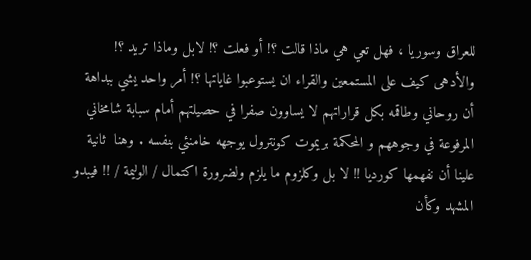للعراق وسوريا ، فهل تعي هي ماذا قالت ؟! أو فعلت ؟! لابل وماذا تريد ؟! والأدهى كيف على المستمعين والقراء ان يستوعبوا غاياتها ؟! أمر واحد يشي ببداهة أن روحاني وطاقمه بكل قراراتهم لا يساوون صفرا في حصيلتهم أمام سبابة شامخاني المرفوعة في وجوههم و المحكمة بريموت كونترول يوجهه خامنئي بنفسه . وهنا  ثانية علينا أن نفهمها كورديا !! لا بل وكلزوم ما يلزم ولضرورة اكتمال / الوليمة / !! فيبدو المشهد وكأن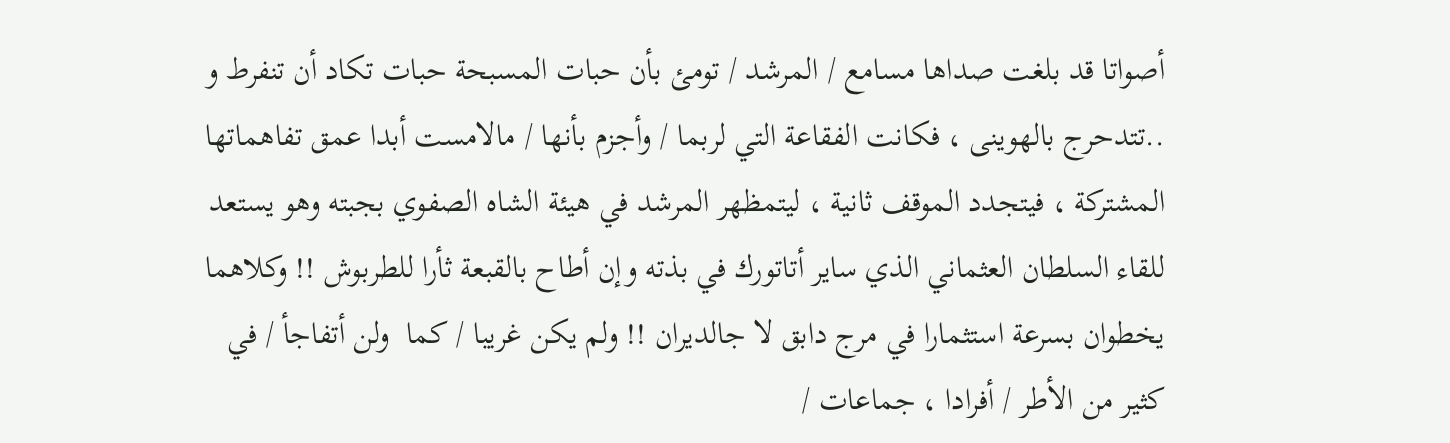أصواتا قد بلغت صداها مسامع / المرشد / تومئ بأن حبات المسبحة حبات تكاد أن تنفرط و ..تتدحرج بالهوينى ، فكانت الفقاعة التي لربما / وأجزم بأنها / مالامست أبدا عمق تفاهماتها المشتركة ، فيتجدد الموقف ثانية ، ليتمظهر المرشد في هيئة الشاه الصفوي بجبته وهو يستعد للقاء السلطان العثماني الذي ساير أتاتورك في بذته وإن أطاح بالقبعة ثأرا للطربوش !! وكلاهما يخطوان بسرعة استثمارا في مرج دابق لا جالديران !! ولم يكن غريبا / كما  ولن أتفاجأ / في كثير من الأطر / أفرادا ، جماعات /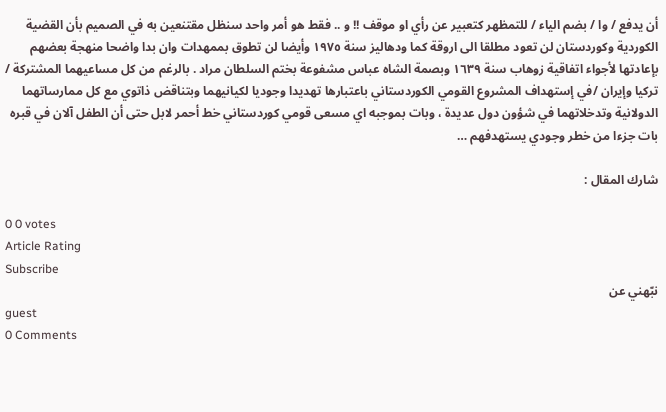أن يدفع / وا / بضم الياء / للتمظهر كتعبير عن رأي او موقف !! و .. فقط هو أمر واحد سنظل مقتنعين به في الصميم بأن القضية الكوردية وكوردستان لن تعود مطلقا الى اروقة كما ودهاليز سنة ١٩٧٥ وأيضا لن تطوق بممهدات وان بدا واضحا منهجة بعضهم بإعادتها لأجواء اتفاقية زوهاب سنة ١٦٣٩ وبصمة الشاه عباس مشفوعة بختم السلطان مراد . بالرغم من كل مساعيهما المشتركة / تركيا وإيران /في إستهداف المشروع القومي الكوردستاني باعتبارها تهديدا وجوديا لكيانيهما وبتناقض ذاتوي مع كل ممارساتهما الدولانية وتدخلاتهما في شؤون دول عديدة ، وبات بموجبه اي مسعى قومي كوردستاني خط أحمر لابل حتى أن الطفل آلان في قبره بات جزءا من خطر وجودي يستهدفهم …

شارك المقال :

0 0 votes
Article Rating
Subscribe
نبّهني عن
guest
0 Comments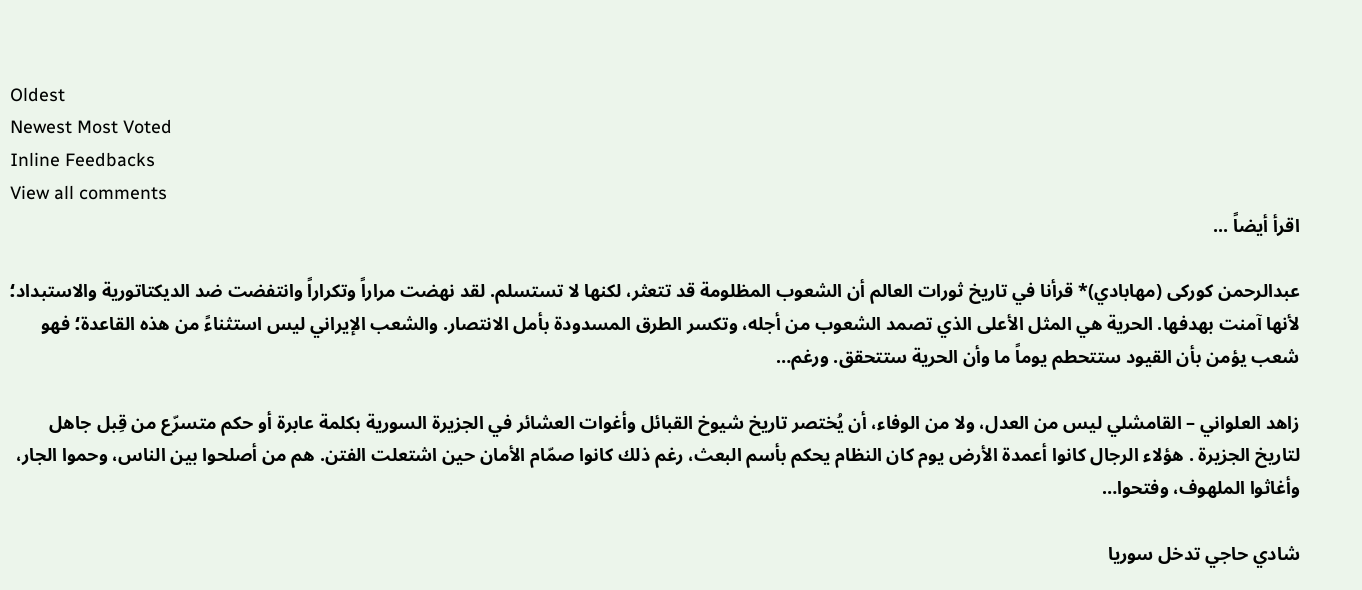Oldest
Newest Most Voted
Inline Feedbacks
View all comments
اقرأ أيضاً ...

عبدالرحمن کورکی (مهابادي)* قرأنا في تاريخ ثورات العالم أن الشعوب المظلومة قد تتعثر، لكنها لا تستسلم. لقد نهضت مراراً وتكراراً وانتفضت ضد الديكتاتورية والاستبداد؛ لأنها آمنت بهدفها. الحرية هي المثل الأعلى الذي تصمد الشعوب من أجله، وتكسر الطرق المسدودة بأمل الانتصار. والشعب الإيراني ليس استثناءً من هذه القاعدة؛ فهو شعب يؤمن بأن القيود ستتحطم يوماً ما وأن الحرية ستتحقق. ورغم…

زاهد العلواني – القامشلي ليس من العدل، ولا من الوفاء، أن يُختصر تاريخ شيوخ القبائل وأغوات العشائر في الجزيرة السورية بكلمة عابرة أو حكم متسرّع من قِبل جاهل لتاريخ الجزيرة . هؤلاء الرجال كانوا أعمدة الأرض يوم كان النظام يحكم بأسم البعث، رغم ذلك كانوا صمّام الأمان حين اشتعلت الفتن. هم من أصلحوا بين الناس، وحموا الجار، وأغاثوا الملهوف، وفتحوا…

شادي حاجي تدخل سوريا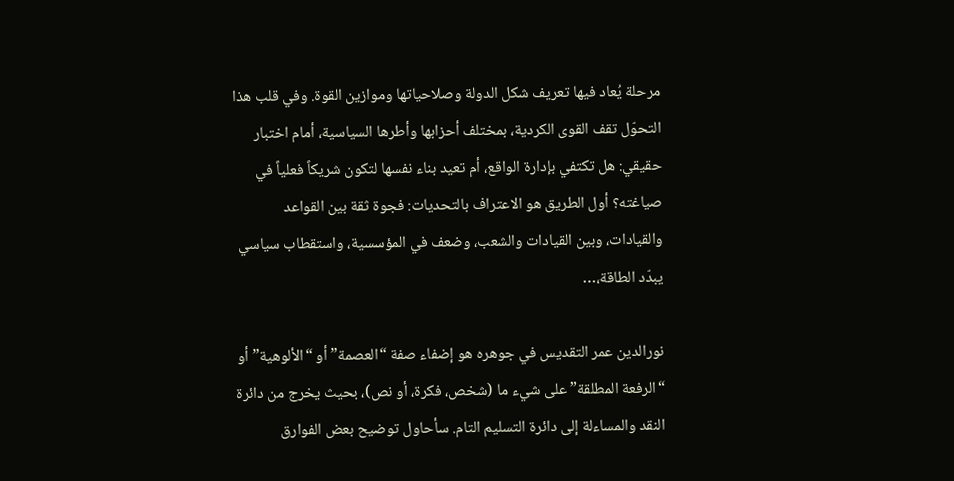مرحلة يُعاد فيها تعريف شكل الدولة وصلاحياتها وموازين القوة. وفي قلب هذا التحوّل تقف القوى الكردية، بمختلف أحزابها وأطرها السياسية، أمام اختبار حقيقي: هل تكتفي بإدارة الواقع، أم تعيد بناء نفسها لتكون شريكاً فعلياً في صياغته؟ أول الطريق هو الاعتراف بالتحديات: فجوة ثقة بين القواعد والقيادات، وبين القيادات والشعب، وضعف في المؤسسية، واستقطاب سياسي يبدّد الطاقة،…

نورالدين عمر التقديس في جوهره هو إضفاء صفة “العصمة” أو “الألوهية” أو “الرفعة المطلقة” على شيء ما (شخص، فكرة، أو نص)، بحيث يخرج من دائرة النقد والمساءلة إلى دائرة التسليم التام. سأحاول توضيح بعض الفوارق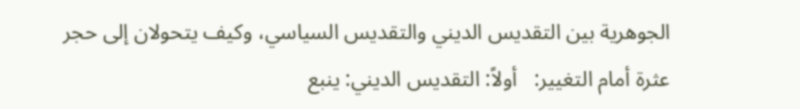الجوهرية بين التقديس الديني والتقديس السياسي، وكيف يتحولان إلى حجر عثرة أمام التغيير:   أولاً: التقديس الديني: ينبع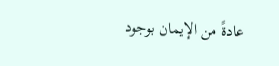عادةً من الإيمان بوجود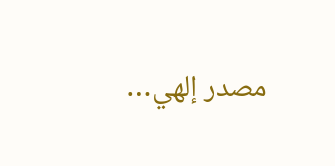مصدر إلهي…